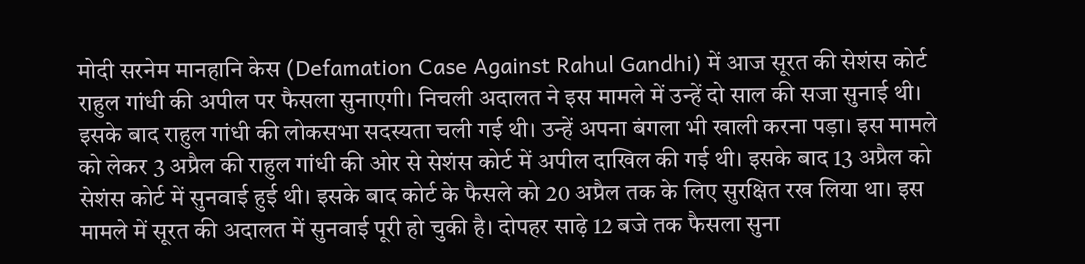मोदी सरनेम मानहानि केस (Defamation Case Against Rahul Gandhi) में आज सूरत की सेशंस कोर्ट राहुल गांधी की अपील पर फैसला सुनाएगी। निचली अदालत ने इस मामले में उन्हें दो साल की सजा सुनाई थी। इसके बाद राहुल गांधी की लोकसभा सदस्यता चली गई थी। उन्हें अपना बंगला भी खाली करना पड़ा। इस मामले को लेकर 3 अप्रैल की राहुल गांधी की ओर से सेशंस कोर्ट में अपील दाखिल की गई थी। इसके बाद 13 अप्रैल को सेशंस कोर्ट में सुनवाई हुई थी। इसके बाद कोर्ट के फैसले को 20 अप्रैल तक के लिए सुरक्षित रख लिया था। इस मामले में सूरत की अदालत में सुनवाई पूरी हो चुकी है। दोपहर साढ़े 12 बजे तक फैसला सुना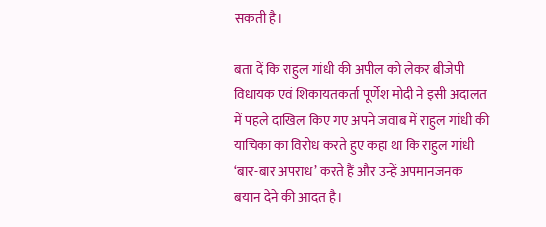सकती है।

बता दें कि राहुल गांधी की अपील को लेकर बीजेपी विधायक एवं शिकायतकर्ता पूर्णेश मोदी ने इसी अदालत में पहले दाखिल किए गए अपने जवाब में राहुल गांधी की याचिका का विरोध करते हुए कहा था कि राहुल गांधी ‘बार-बार अपराध’ करते हैं और उन्हें अपमानजनक बयान देने की आदत है।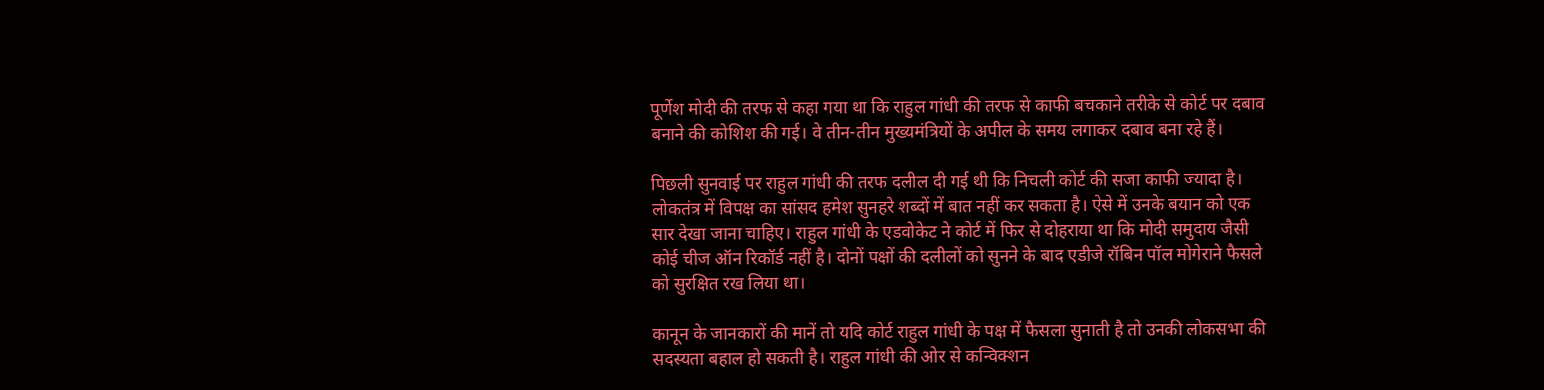पूर्णेश मोदी की तरफ से कहा गया था कि राहुल गांधी की तरफ से काफी बचकाने तरीके से कोर्ट पर दबाव बनाने की कोशिश की गई। वे तीन-तीन मुख्यमंत्रियों के अपील के समय लगाकर दबाव बना रहे हैं।

पिछली सुनवाई पर राहुल गांधी की तरफ दलील दी गई थी कि निचली कोर्ट की सजा काफी ज्यादा है। लोकतंत्र में विपक्ष का सांसद हमेश सुनहरे शब्दों में बात नहीं कर सकता है। ऐसे में उनके बयान को एक सार देखा जाना चाहिए। राहुल गांधी के एडवोकेट ने कोर्ट में फिर से दोहराया था कि मोदी समुदाय जैसी कोई चीज ऑन रिकॉर्ड नहीं है। दोनों पक्षों की दलीलों को सुनने के बाद एडीजे रॉबिन पॉल मोगेराने फैसले को सुरक्षित रख लिया था।

कानून के जानकारों की मानें तो यदि कोर्ट राहुल गांधी के पक्ष में फैसला सुनाती है तो उनकी लोकसभा की सदस्‍यता बहाल हो सकती है। राहुल गांधी की ओर से कन्विक्शन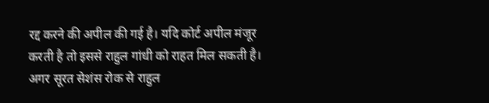रद्द करने की अपील की गई है। यदि कोर्ट अपील मंजूर करती है तो इससे राहुल गांधी को राहत मिल सकती है। अगर सूरत सेशंस रोक से राहुल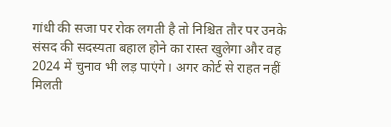गांधी की सजा पर रोक लगती है तो निश्चित तौर पर उनके संसद की सदस्यता बहाल होने का रास्त खुलेगा और वह 2024 में चुनाव भी लड़ पाएंगे। अगर कोर्ट से राहत नहीं मिलती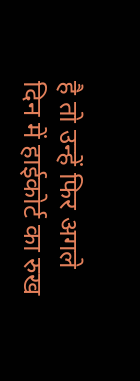है तो उन्हें फिर अगले दिन में हाईकोर्ट का रुख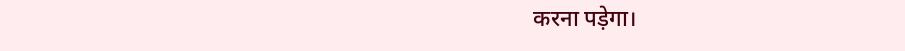करना पड़ेगा।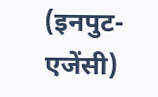(इनपुट-एजेंसी)